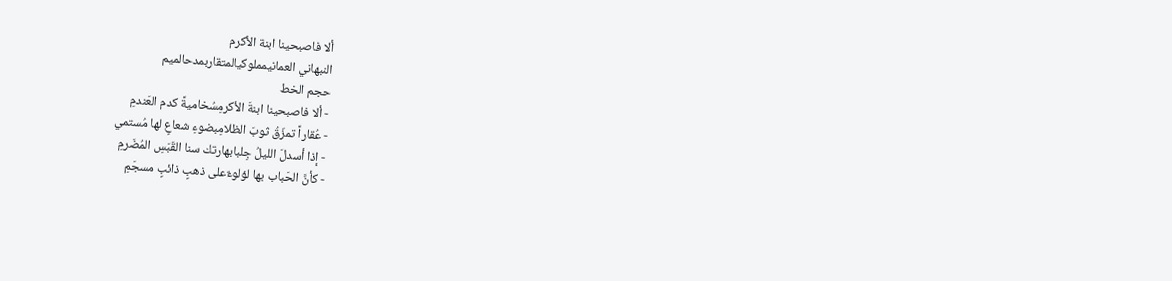ألا فاصبحينا ابنة الأكرم
النبهاني العمانيمملوكيالمتقاربمدحالميم
حجم الخط
- ألا فاصبحينا ابنةَ الأكرمِسُخاميةً كدم العَندمِ
- عُقاراً تمزّقُ ثوبَ الظلامِبضوءِ شعاعٍ لها مُستمي
- إذا أسدلَ الليلُ جِلبابهارتك سنا القَبَسِ المُضَرمِ
- كأنَّ الحَباب بها لؤلوءٌعلى ذهبٍ ذائبٍ مسجَمِ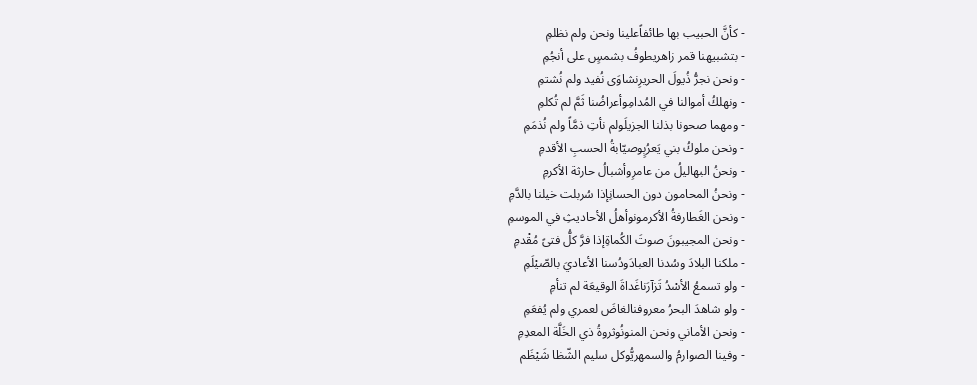- كأنَّ الحبيب بها طائفاًعلينا ونحن ولم نظلمِ
- بتشبيهنا قمر زاهريطوفُ بشمسٍ على أنجُمِ
- ونحن نجرُّ ذُيولَ الحريرِنشاوَى نُفيد ولم نُشتمِ
- ونهلكُ أموالنا في المُدامِوأعراضُنا ثَمَّ لم تُكلمِ
- ومهما صحونا بذلنا الجزيلَولم نأتِ ذمَّاً ولم نُذمَمِ
- ونحن ملوكُ بني يَعرُبٍوصيّابةُ الحسبِ الأقدمِ
- ونحنُ البهاليلُ من عامرِوأشبالُ حارثة الأكرمِ
- ونحنُ المحامون دون الحسانِإذا سُربلت خيلنا بالدَّمِ
- ونحن الغَطارفةُ الأكرمونوأهلُ الأحاديثِ في الموسمِ
- ونحن المجيبونَ صوتَ الكُماةِإذا فرَّ كلُّ فتىً مُقْدمِ
- ملكنا البلادَ وسُدنا العبادَودُسنا الأعاديَ بالصّيْلَمِ
- ولو تسمعُ الأسْدُ تَزآرَناغَداةَ الوقيعَة لم تنأمِ
- ولو شاهدَ البحرُ معروفنالغاضَ لعمري ولم يُفعَمِ
- ونحن الأماني ونحن المنونُوثروةُ ذي الخَلَّة المعدِمِ
- وفينا الصوارمُ والسمهريُّوكل سليم الشّظا شَيْظَم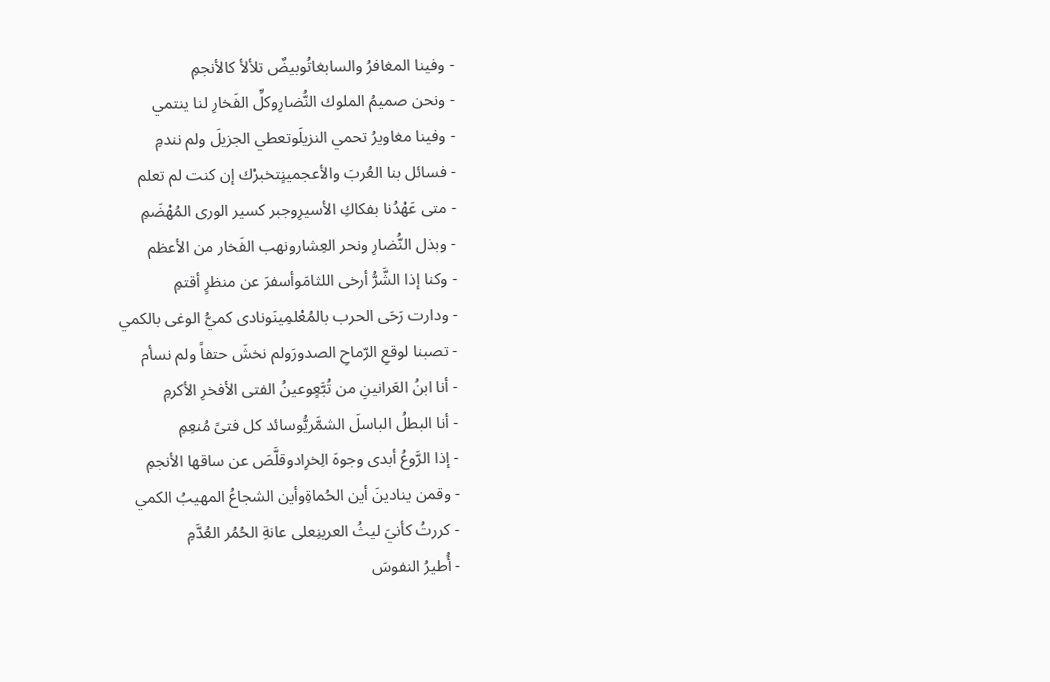- وفينا المغافرُ والسابغاتُوبيضٌ تلألأ كالأنجمِ
- ونحن صميمُ الملوك النُّضارِوكلِّ الفَخارِ لنا ينتمي
- وفينا مغاويرُ تحمي النزيلَوتعطي الجزيلَ ولم نندمِ
- فسائل بنا العُربَ والأعجمينٍتخبرْك إن كنت لم تعلم
- متى عَهْدُنا بفكاكِ الأسيرِوجبر كسير الورى المُهْضَمِ
- وبذل النُّضارِ ونحر العِشارونهب الفَخار من الأعظم
- وكنا إذا الشَّرُّ أرخى اللثامَوأسفرَ عن منظرٍ أقتمِ
- ودارت رَحَى الحرب بالمُعْلمِينَونادى كميُّ الوغى بالكمي
- تصبنا لوقعِ الرّماحِ الصدورَولم نخشَ حتفاً ولم نسأم
- أنا ابنُ العَرانينِ من تُبَّعٍوعينُ الفتى الأفخرِ الأكرمِ
- أنا البطلُ الباسلَ الشمَّريُّوسائد كل فتىً مُنعِمِ
- إذا الرَّوعُ أبدى وجوهَ الِخرِادوقلَّصَ عن ساقها الأنجمِ
- وقمن ينادينَ أين الحُماةِوأين الشجاعُ المهيبُ الكمي
- كررتُ كأنيَ ليثُ العرينِعلى عانةِ الحُمُر العُدَّمِ
- أُطيرُ النفوسَ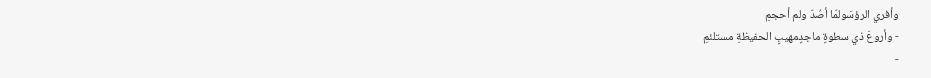وأفري الرؤسَولمّا أصُدّ ولم أحجمِ
- وأروعَ ذي سطوةٍ ماجدٍمهيبٍ الحفيظةِ مستلئمِ
-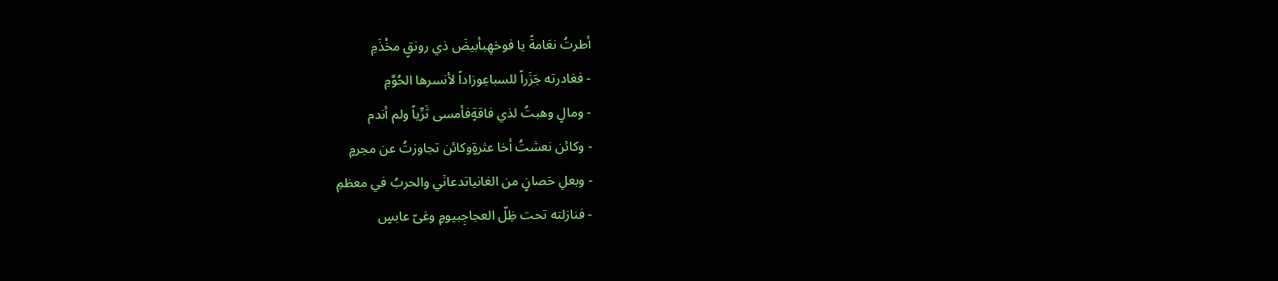أطرتُ نعَامةً يا فوخهِبأبيضَ ذي رونقٍ مخْذَمِ
- فغادرته جَزَراً للسباعِوزاداً لأنسرها الحُوَّمِ
- ومالٍ وهبتُ لذي فاقةٍفأمسى ثَرِّياً ولم أندم
- وكائن نعشتُ أخا عثرةٍوكائن تجاوزتُ عن مجرمٍ
- وبعلِ حَصانٍ من الغانياتدعانَي والحربُ في معظمِ
- فنازلته تحت ظِلّ العجاجِبيومٍ وغىّ عابسٍ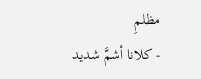مظلمِ
- كلانا أشمَّ شديد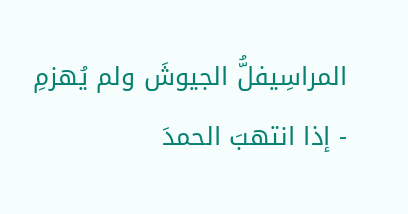المراسِيفلُّ الجيوشَ ولم يُهزمِ
- إذا انتهبَ الحمدَ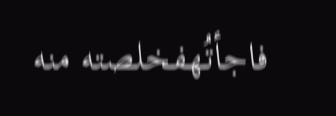فاجأتُهفخلصته منه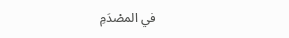في المصْدَمِ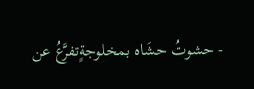- حشوتُ حشَاه بمخلوجةٍتفرَّعُ عن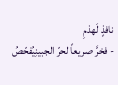نافذٍ لَهذمِ
- فخرَّ صريعاً لحرّ الجبينِيُفحّصُ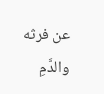عن فرثه والدَّمِ